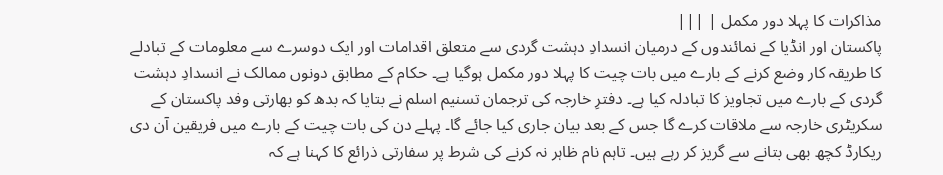مذاکرات کا پہلا دور مکمل | |||
پاکستان اور انڈیا کے نمائندوں کے درمیان انسدادِ دہشت گردی سے متعلق اقدامات اور ایک دوسرے سے معلومات کے تبادلے کا طریقہ کار وضع کرنے کے بارے میں بات چیت کا پہلا دور مکمل ہوگیا ہے۔ حکام کے مطابق دونوں ممالک نے انسدادِ دہشت گردی کے بارے میں تجاویز کا تبادلہ کیا ہے۔ دفترِ خارجہ کی ترجمان تسنیم اسلم نے بتایا کہ بدھ کو بھارتی وفد پاکستان کے سکریٹری خارجہ سے ملاقات کرے گا جس کے بعد بیان جاری کیا جائے گا۔ پہلے دن کی بات چیت کے بارے میں فریقین آن دی ریکارڈ کچھ بھی بتانے سے گریز کر رہے ہیں۔ تاہم نام ظاہر نہ کرنے کی شرط پر سفارتی ذرائع کا کہنا ہے کہ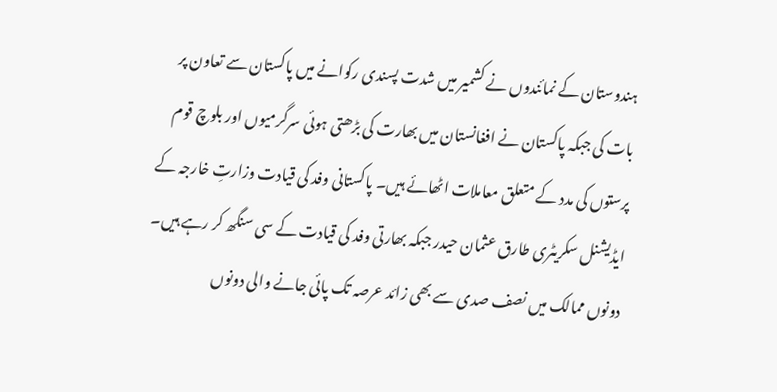ہندوستان کے نمائندوں نے کشمیر میں شدت پسندی رکوانے میں پاکستان سے تعاون پر بات کی جبکہ پاکستان نے افغانستان میں بھارت کی بڑھتی ہوئی سرگرمیوں اور بلوچ قوم پرستوں کی مدد کے متعلق معاملات اٹھائے ہیں۔ پاکستانی وفد کی قیادت وزارتِ خارجہ کے ایڈیشنل سکریٹری طارق عثمان حیدر جبکہ بھارتی وفد کی قیادت کے سی سنگھ کر رہے ہیں۔ دونوں ممالک میں نصف صدی سے بھی زائد عرصہ تک پائی جانے والی دونوں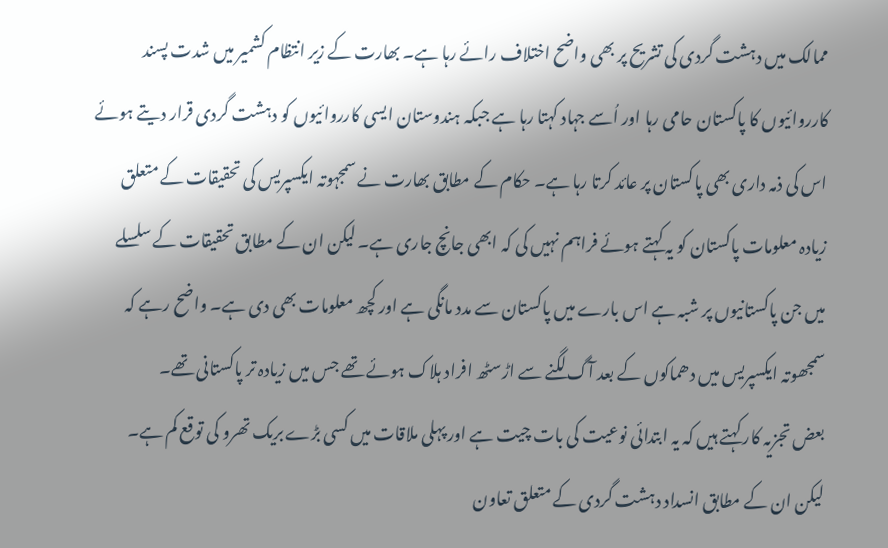ممالک میں دہشت گردی کی تشریح پر بھی واضح اختلاف رائے رہا ہے۔ بھارت کے زیر انتظام کشمیر میں شدت پسند کارروائیوں کا پاکستان حامی رہا اور اُسے جہاد کہتا رہا ہے جبکہ ہندوستان ایسی کارروائیوں کو دہشت گردی قرار دیتے ہوئے اس کی ذمہ داری بھی پاکستان پر عائد کرتا رہا ہے۔ حکام کے مطابق بھارت نے سمجہوتہ ایکسپریس کی تحقیقات کے متعلق زیادہ معلومات پاکستان کو یہ کہتے ہوئے فراہم نہیں کی کہ ابھی جانچ جاری ہے۔ لیکن ان کے مطابق تحقیقات کے سلسلے میں جن پاکستانیوں پر شبہ ہے اس بارے میں پاکستان سے مدد مانگی ہے اور کچھ معلومات بھی دی ہے۔ واضح رہے کہ سمجھوتہ ایکسپریس میں دھماکوں کے بعد آگ لگنے سے اڑسٹھ افراد ہلاک ہوئے تھے جس میں زیادہ تر پاکستانی تھے۔
بعض تجزیہ کار کہتے ہیں کہ یہ ابتدائی نوعیت کی بات چیت ہے اور پہلی ملاقات میں کسی بڑے بریک تھرو کی توقع کم ہے۔ لیکن ان کے مطابق انسداد دہشت گردی کے متعلق تعاون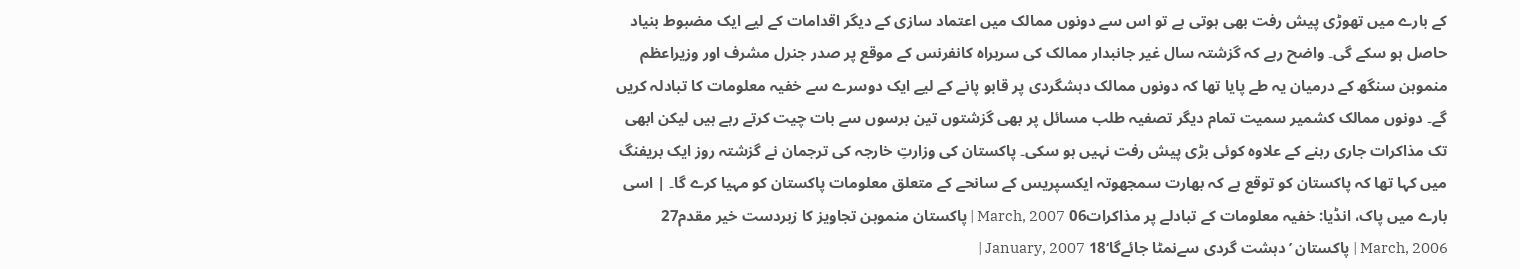کے بارے میں تھوڑی پیش رفت بھی ہوتی ہے تو اس سے دونوں ممالک میں اعتماد سازی کے دیگر اقدامات کے لیے ایک مضبوط بنیاد حاصل ہو سکے گی۔ واضح رہے کہ گزشتہ سال غیر جانبدار ممالک کی سربراہ کانفرنس کے موقع پر صدر جنرل مشرف اور وزیراعظم منموہن سنگھ کے درمیان یہ طے پایا تھا کہ دونوں ممالک دہشگردی پر قابو پانے کے لیے ایک دوسرے سے خفیہ معلومات کا تبادلہ کریں گے۔ دونوں ممالک کشمیر سمیت تمام دیگر تصفیہ طلب مسائل پر بھی گزشتوں تین برسوں سے بات چیت کرتے رہے ہیں لیکن ابھی تک مذاکرات جاری رہنے کے علاوہ کوئی بڑی پیش رفت نہیں ہو سکی۔ پاکستان کی وزارتِ خارجہ کی ترجمان نے گزشتہ روز ایک بریفنگ میں کہا تھا کہ پاکستان کو توقع ہے کہ بھارت سمجھوتہ ایکسپریس کے سانحے کے متعلق معلومات پاکستان کو مہیا کرے گا۔ | اسی بارے میں پاک، انڈیا: خفیہ معلومات کے تبادلے پر مذاکرات06 March, 2007 | پاکستان منموہن تجاویز کا زبردست خیر مقدم27 March, 2006 | پاکستان ’دہشت گردی سےنمٹا جائےگا‘18 January, 2007 |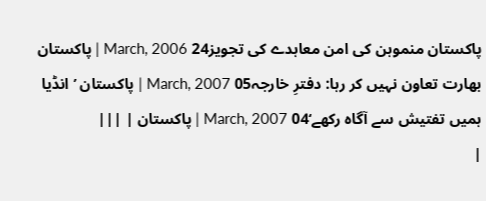پاکستان منموہن کی امن معاہدے کی تجویز24 March, 2006 | پاکستان بھارت تعاون نہیں کر رہا: دفترِ خارجہ05 March, 2007 | پاکستان ’انڈیا ہمیں تفتیش سے آگاہ رکھے‘04 March, 2007 | پاکستان | |||
|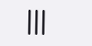|||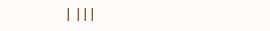| |||